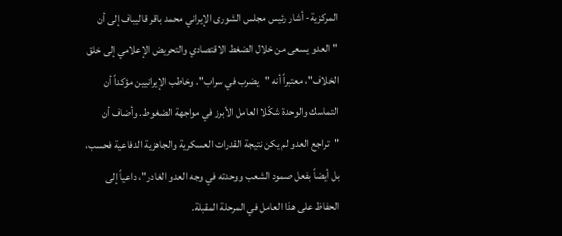المركزية- أشار رئيس مجلس الشورى الإيراني محمد باقر قاليباف إلى أن "العدو يسعى من خلال الضغط الاقتصادي والتحريض الإعلامي إلى خلق الخلاف"، معتبراً أنه "يضرب في سراب". وخاطب الإيرانيين مؤكداً أن التماسك والوحدة شكّلا العامل الأبرز في مواجهة الضغوط. وأضاف أن "تراجع العدو لم يكن نتيجة القدرات العسكرية والجاهزية الدفاعية فحسب، بل أيضاً بفعل صمود الشعب ووحدته في وجه العدو الغادر"، داعياً إلى الحفاظ على هذا العامل في المرحلة المقبلة.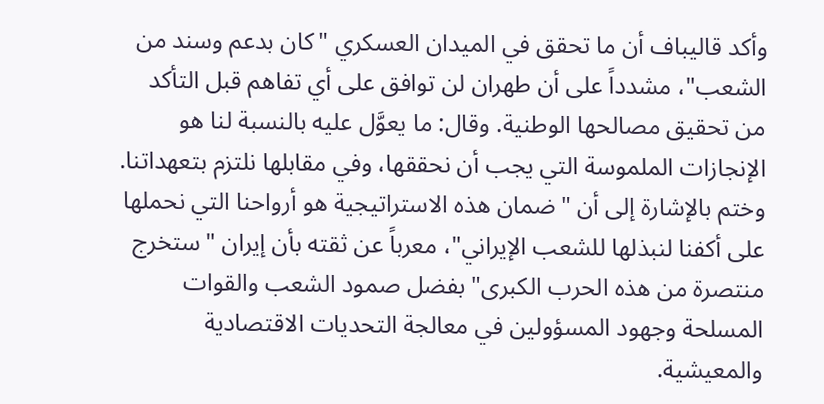وأكد قاليباف أن ما تحقق في الميدان العسكري "كان بدعم وسند من الشعب"، مشدداً على أن طهران لن توافق على أي تفاهم قبل التأكد من تحقيق مصالحها الوطنية. وقال: ما يعوَّل عليه بالنسبة لنا هو الإنجازات الملموسة التي يجب أن نحققها، وفي مقابلها نلتزم بتعهداتنا. وختم بالإشارة إلى أن "ضمان هذه الاستراتيجية هو أرواحنا التي نحملها على أكفنا لنبذلها للشعب الإيراني"، معرباً عن ثقته بأن إيران "ستخرج منتصرة من هذه الحرب الكبرى" بفضل صمود الشعب والقوات المسلحة وجهود المسؤولين في معالجة التحديات الاقتصادية والمعيشية.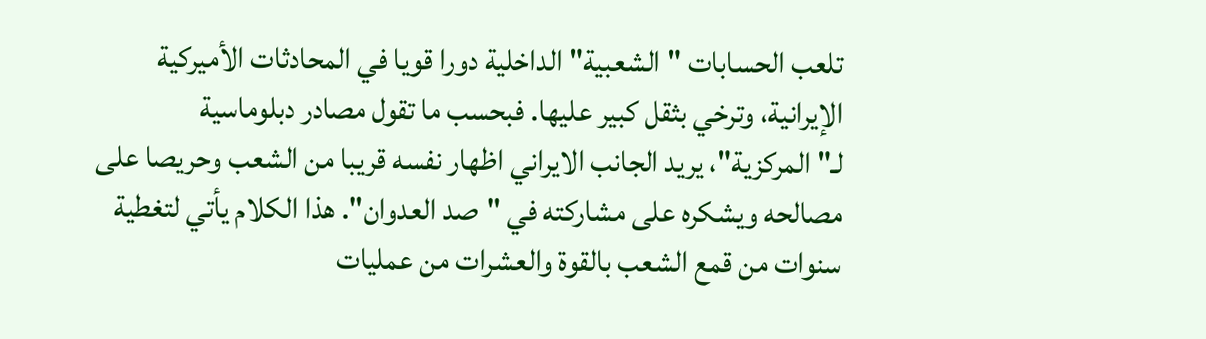تلعب الحسابات "الشعبية" الداخلية دورا قويا في المحادثات الأميركية الإيرانية، وترخي بثقل كبير عليها. فبحسب ما تقول مصادر دبلوماسية لـ"المركزية"، يريد الجانب الايراني اظهار نفسه قريبا من الشعب وحريصا على مصالحه ويشكره على مشاركته في "صد العدوان". هذا الكلام يأتي لتغطية سنوات من قمع الشعب بالقوة والعشرات من عمليات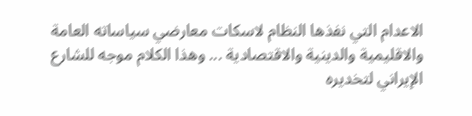الاعدام التي نفذها النظام لاسكات معارضي سياساته العامة والاقليمية والدينية والاقتصادية ... وهذا الكلام موجه للشارع الإيراني لتخديره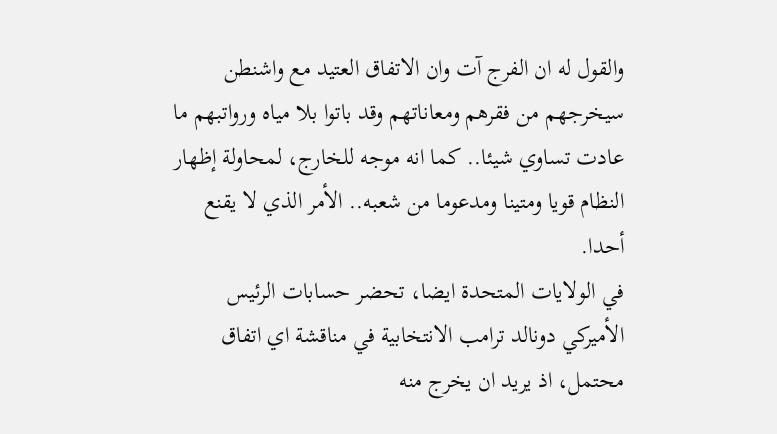والقول له ان الفرج آت وان الاتفاق العتيد مع واشنطن سيخرجهم من فقرهم ومعاناتهم وقد باتوا بلا مياه ورواتبهم ما عادت تساوي شيئا.. كما انه موجه للخارج، لمحاولة إظهار النظام قويا ومتينا ومدعوما من شعبه.. الأمر الذي لا يقنع أحدا.
في الولايات المتحدة ايضا، تحضر حسابات الرئيس الأميركي دونالد ترامب الانتخابية في مناقشة اي اتفاق محتمل، اذ يريد ان يخرج منه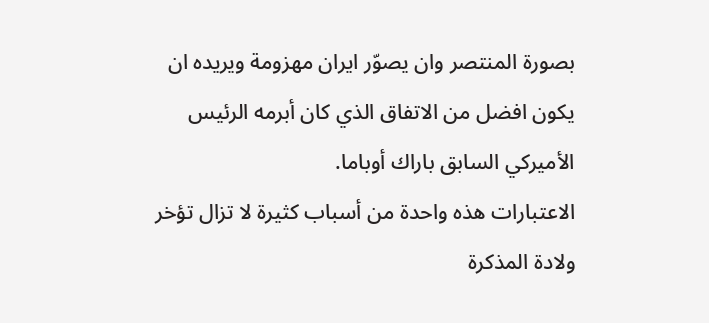بصورة المنتصر وان يصوّر ايران مهزومة ويريده ان يكون افضل من الاتفاق الذي كان أبرمه الرئيس الأميركي السابق باراك أوباما.
الاعتبارات هذه واحدة من أسباب كثيرة لا تزال تؤخر ولادة المذكرة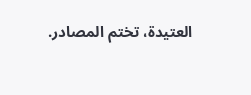العتيدة، تختم المصادر.